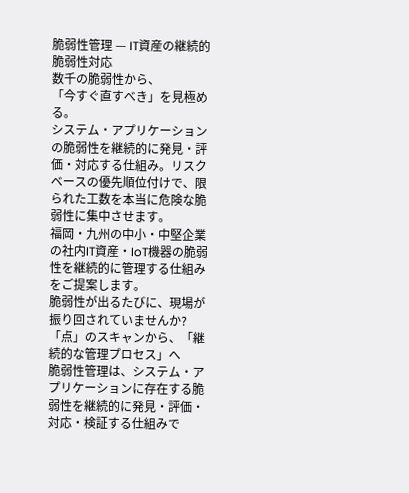脆弱性管理 — IT資産の継続的脆弱性対応
数千の脆弱性から、
「今すぐ直すべき」を見極める。
システム・アプリケーションの脆弱性を継続的に発見・評価・対応する仕組み。リスクベースの優先順位付けで、限られた工数を本当に危険な脆弱性に集中させます。
福岡・九州の中小・中堅企業の社内IT資産・IoT機器の脆弱性を継続的に管理する仕組みをご提案します。
脆弱性が出るたびに、現場が振り回されていませんか?
「点」のスキャンから、「継続的な管理プロセス」へ
脆弱性管理は、システム・アプリケーションに存在する脆弱性を継続的に発見・評価・対応・検証する仕組みで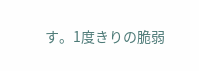す。1度きりの脆弱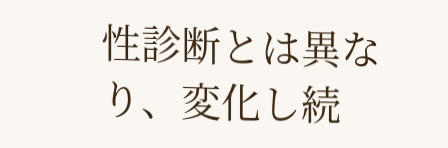性診断とは異なり、変化し続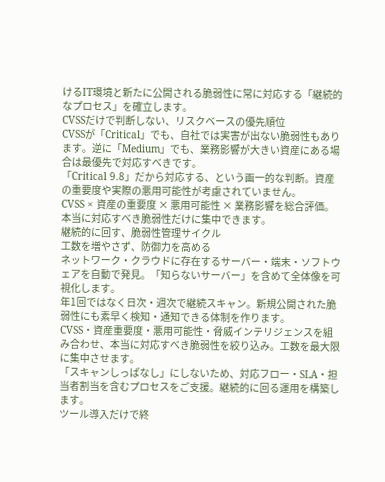けるIT環境と新たに公開される脆弱性に常に対応する「継続的なプロセス」を確立します。
CVSSだけで判断しない、リスクベースの優先順位
CVSSが「Critical」でも、自社では実害が出ない脆弱性もあります。逆に「Medium」でも、業務影響が大きい資産にある場合は最優先で対応すべきです。
「Critical 9.8」だから対応する、という画一的な判断。資産の重要度や実際の悪用可能性が考慮されていません。
CVSS × 資産の重要度 × 悪用可能性 × 業務影響を総合評価。本当に対応すべき脆弱性だけに集中できます。
継続的に回す、脆弱性管理サイクル
工数を増やさず、防御力を高める
ネットワーク・クラウドに存在するサーバー・端末・ソフトウェアを自動で発見。「知らないサーバー」を含めて全体像を可視化します。
年1回ではなく日次・週次で継続スキャン。新規公開された脆弱性にも素早く検知・通知できる体制を作ります。
CVSS・資産重要度・悪用可能性・脅威インテリジェンスを組み合わせ、本当に対応すべき脆弱性を絞り込み。工数を最大限に集中させます。
「スキャンしっぱなし」にしないため、対応フロー・SLA・担当者割当を含むプロセスをご支援。継続的に回る運用を構築します。
ツール導入だけで終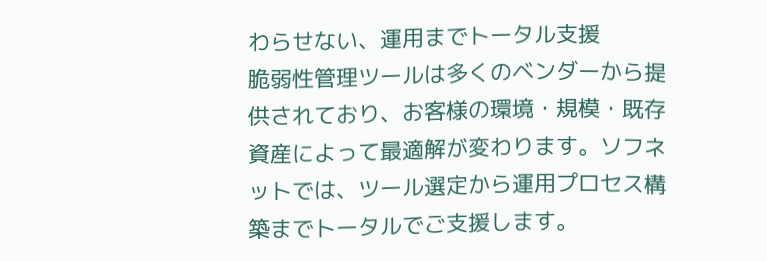わらせない、運用までトータル支援
脆弱性管理ツールは多くのベンダーから提供されており、お客様の環境・規模・既存資産によって最適解が変わります。ソフネットでは、ツール選定から運用プロセス構築までトータルでご支援します。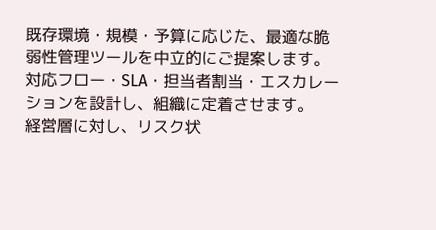既存環境・規模・予算に応じた、最適な脆弱性管理ツールを中立的にご提案します。
対応フロー・SLA・担当者割当・エスカレーションを設計し、組織に定着させます。
経営層に対し、リスク状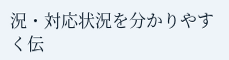況・対応状況を分かりやすく伝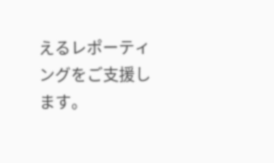えるレポーティングをご支援します。